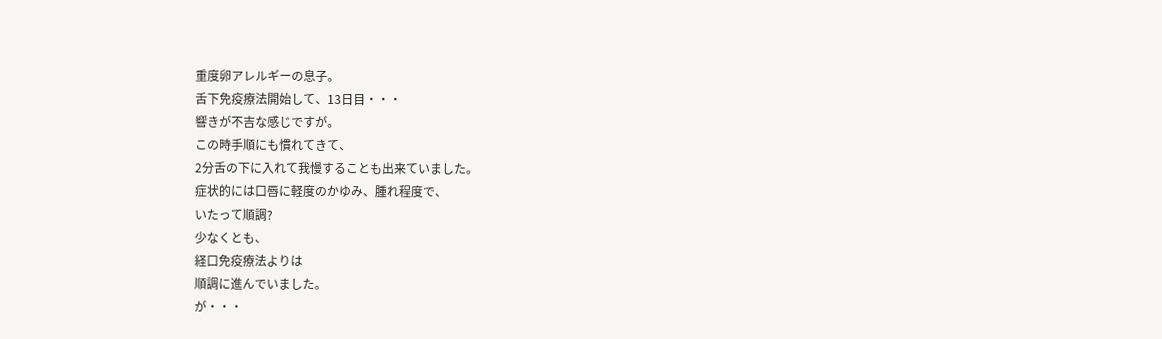重度卵アレルギーの息子。
舌下免疫療法開始して、13日目・・・
響きが不吉な感じですが。
この時手順にも慣れてきて、
2分舌の下に入れて我慢することも出来ていました。
症状的には口唇に軽度のかゆみ、腫れ程度で、
いたって順調?
少なくとも、
経口免疫療法よりは
順調に進んでいました。
が・・・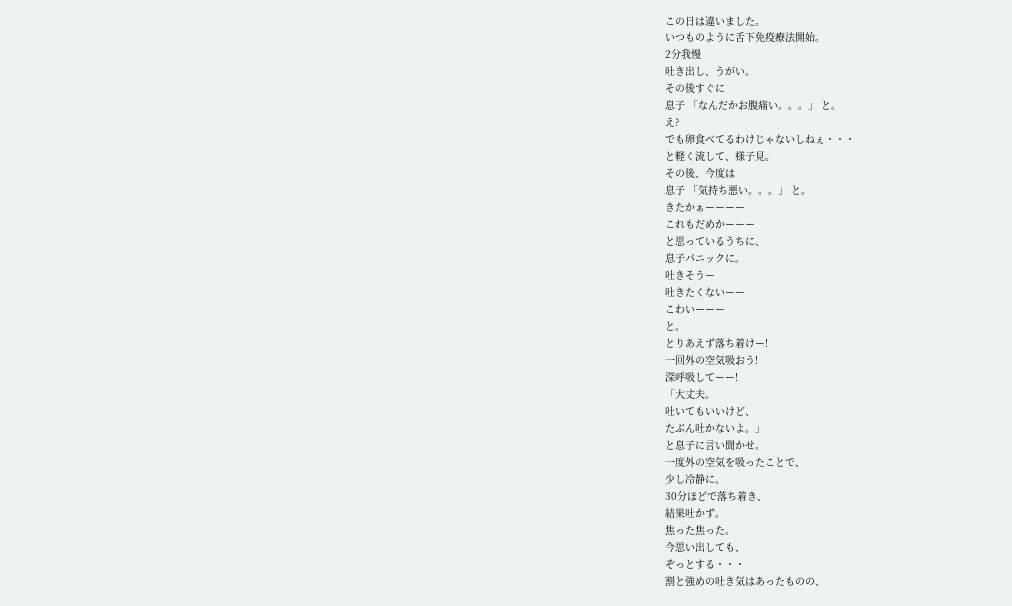この日は違いました。
いつものように舌下免疫療法開始。
2分我慢
吐き出し、うがい。
その後すぐに
息子 「なんだかお腹痛い。。。」 と。
え?
でも卵食べてるわけじゃないしねぇ・・・
と軽く流して、様子見。
その後、今度は
息子 「気持ち悪い。。。」 と。
きたかぁーーーー
これもだめかーーー
と思っているうちに、
息子パニックに。
吐きそうー
吐きたくないーー
こわいーーー
と。
とりあえず落ち着けー!
一回外の空気吸おう!
深呼吸してーー!
「大丈夫。
吐いてもいいけど、
たぶん吐かないよ。」
と息子に言い聞かせ。
一度外の空気を吸ったことで、
少し冷静に。
30分ほどで落ち着き、
結果吐かず。
焦った焦った。
今思い出しても、
ぞっとする・・・
割と強めの吐き気はあったものの、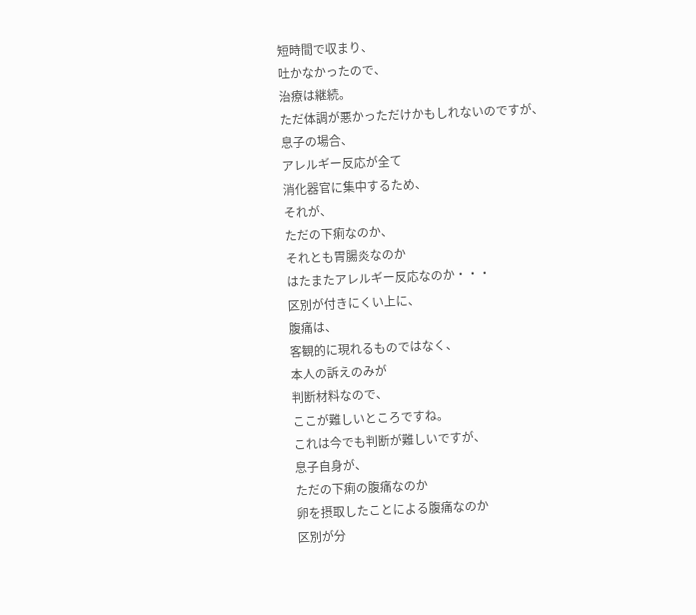短時間で収まり、
吐かなかったので、
治療は継続。
ただ体調が悪かっただけかもしれないのですが、
息子の場合、
アレルギー反応が全て
消化器官に集中するため、
それが、
ただの下痢なのか、
それとも胃腸炎なのか
はたまたアレルギー反応なのか・・・
区別が付きにくい上に、
腹痛は、
客観的に現れるものではなく、
本人の訴えのみが
判断材料なので、
ここが難しいところですね。
これは今でも判断が難しいですが、
息子自身が、
ただの下痢の腹痛なのか
卵を摂取したことによる腹痛なのか
区別が分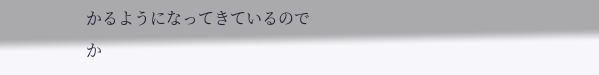かるようになってきているので
か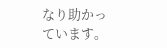なり助かっています。